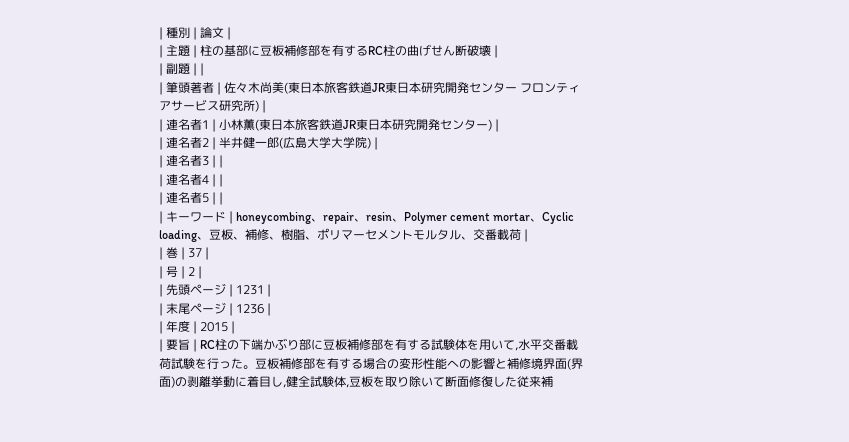| 種別 | 論文 |
| 主題 | 柱の基部に豆板補修部を有するRC柱の曲げせん断破壊 |
| 副題 | |
| 筆頭著者 | 佐々木尚美(東日本旅客鉄道JR東日本研究開発センター フロンティアサービス研究所) |
| 連名者1 | 小林薫(東日本旅客鉄道JR東日本研究開発センター) |
| 連名者2 | 半井健一郎(広島大学大学院) |
| 連名者3 | |
| 連名者4 | |
| 連名者5 | |
| キーワード | honeycombing、repair、resin、Polymer cement mortar、Cyclic loading、豆板、補修、樹脂、ポリマーセメントモルタル、交番載荷 |
| 巻 | 37 |
| 号 | 2 |
| 先頭ページ | 1231 |
| 末尾ページ | 1236 |
| 年度 | 2015 |
| 要旨 | RC柱の下端かぶり部に豆板補修部を有する試験体を用いて,水平交番載荷試験を行った。豆板補修部を有する場合の変形性能への影響と補修境界面(界面)の剥離挙動に着目し,健全試験体,豆板を取り除いて断面修復した従来補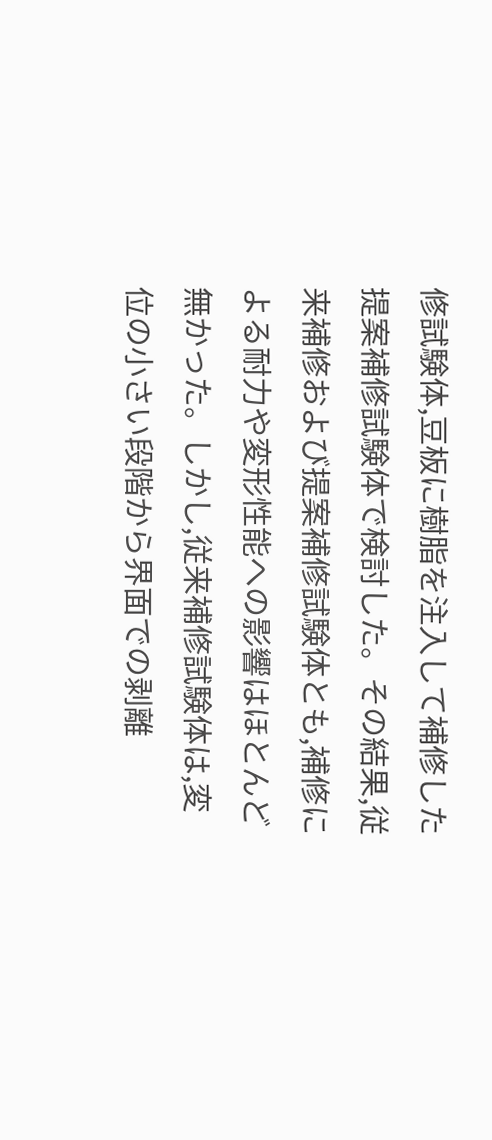修試験体,豆板に樹脂を注入して補修した提案補修試験体で検討した。その結果,従来補修および提案補修試験体とも,補修による耐力や変形性能への影響はほとんど無かった。しかし,従来補修試験体は,変位の小さい段階から界面での剥離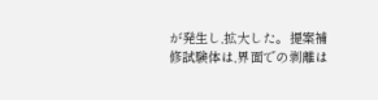が発生し,拡大した。提案補修試験体は,界面での剥離は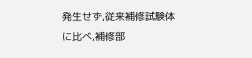発生せず,従来補修試験体に比べ,補修部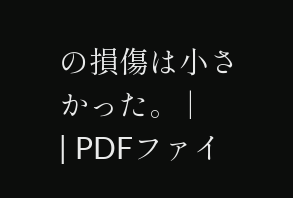の損傷は小さかった。 |
| PDFファイ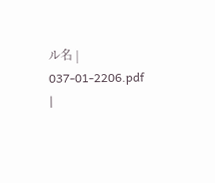ル名 | 037-01-2206.pdf |